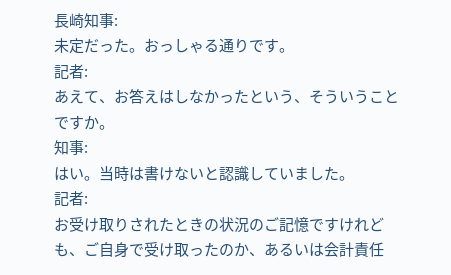長崎知事:
未定だった。おっしゃる通りです。
記者:
あえて、お答えはしなかったという、そういうことですか。
知事:
はい。当時は書けないと認識していました。
記者:
お受け取りされたときの状況のご記憶ですけれども、ご自身で受け取ったのか、あるいは会計責任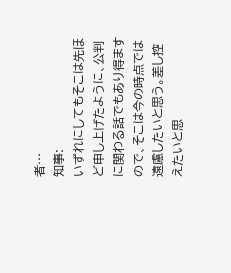者…
知事:
いずれにしてもそこは先ほど申し上げたように、公判に関わる話でもあり得ますので、そこは今の時点では遠慮したいと思う。差し控えたいと思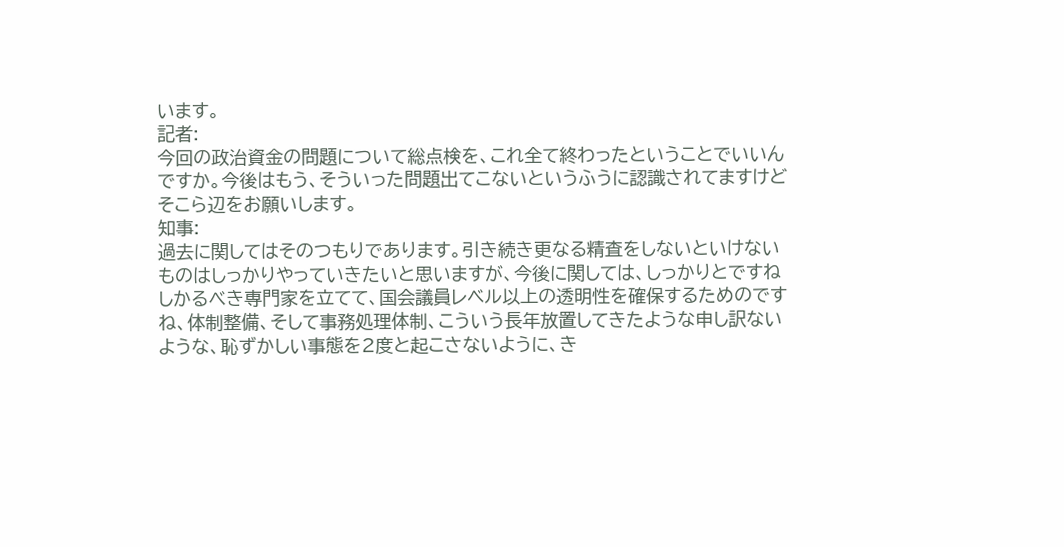います。
記者:
今回の政治資金の問題について総点検を、これ全て終わったということでいいんですか。今後はもう、そういった問題出てこないというふうに認識されてますけどそこら辺をお願いします。
知事:
過去に関してはそのつもりであります。引き続き更なる精査をしないといけないものはしっかりやっていきたいと思いますが、今後に関しては、しっかりとですねしかるべき専門家を立てて、国会議員レベル以上の透明性を確保するためのですね、体制整備、そして事務処理体制、こういう長年放置してきたような申し訳ないような、恥ずかしい事態を2度と起こさないように、き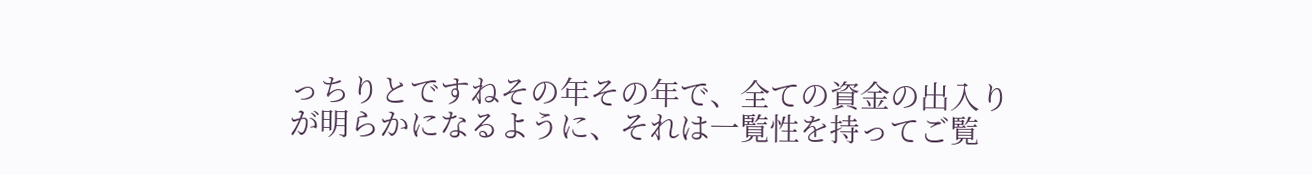っちりとですねその年その年で、全ての資金の出入りが明らかになるように、それは一覧性を持ってご覧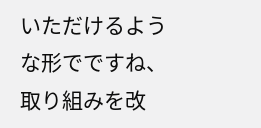いただけるような形でですね、取り組みを改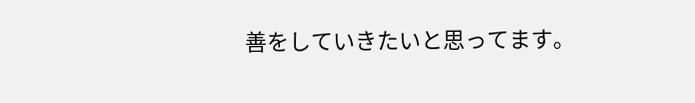善をしていきたいと思ってます。